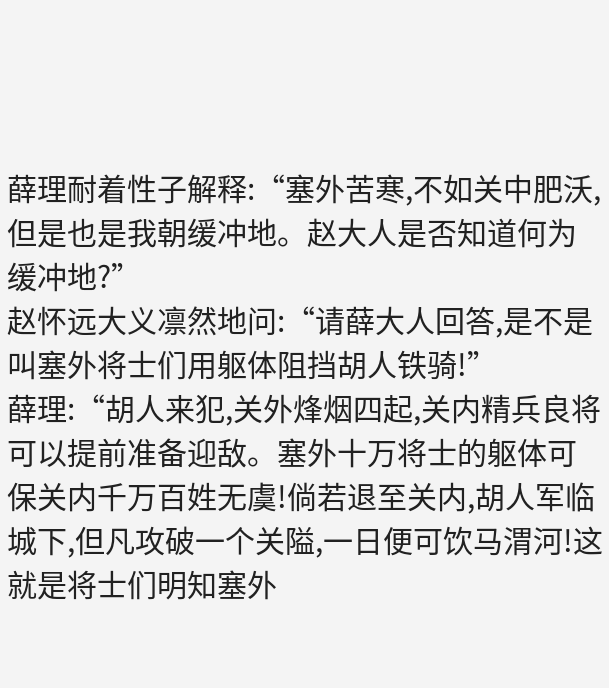薛理耐着性子解释:“塞外苦寒,不如关中肥沃,但是也是我朝缓冲地。赵大人是否知道何为缓冲地?”
赵怀远大义凛然地问:“请薛大人回答,是不是叫塞外将士们用躯体阻挡胡人铁骑!”
薛理:“胡人来犯,关外烽烟四起,关内精兵良将可以提前准备迎敌。塞外十万将士的躯体可保关内千万百姓无虞!倘若退至关内,胡人军临城下,但凡攻破一个关隘,一日便可饮马渭河!这就是将士们明知塞外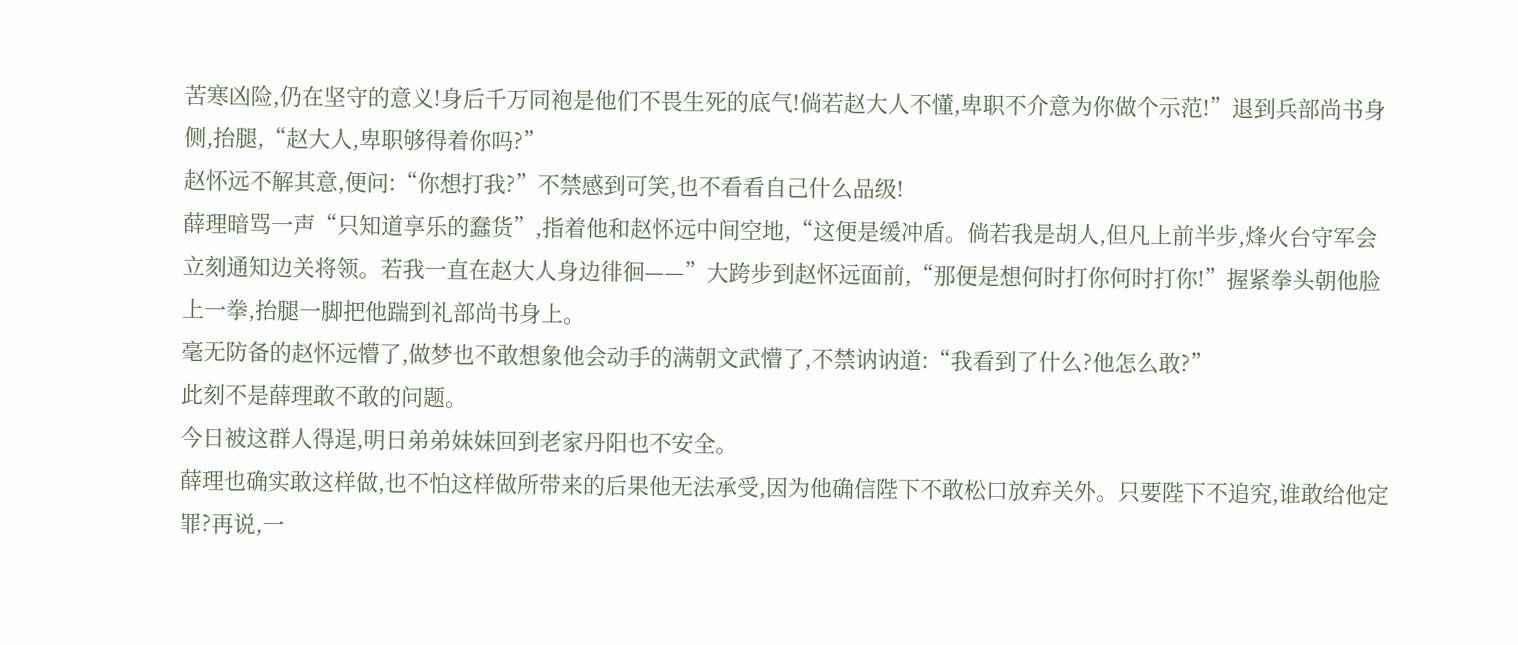苦寒凶险,仍在坚守的意义!身后千万同袍是他们不畏生死的底气!倘若赵大人不懂,卑职不介意为你做个示范!”退到兵部尚书身侧,抬腿,“赵大人,卑职够得着你吗?”
赵怀远不解其意,便问:“你想打我?”不禁感到可笑,也不看看自己什么品级!
薛理暗骂一声“只知道享乐的蠢货”,指着他和赵怀远中间空地,“这便是缓冲盾。倘若我是胡人,但凡上前半步,烽火台守军会立刻通知边关将领。若我一直在赵大人身边徘徊——”大跨步到赵怀远面前,“那便是想何时打你何时打你!”握紧拳头朝他脸上一拳,抬腿一脚把他踹到礼部尚书身上。
毫无防备的赵怀远懵了,做梦也不敢想象他会动手的满朝文武懵了,不禁讷讷道:“我看到了什么?他怎么敢?”
此刻不是薛理敢不敢的问题。
今日被这群人得逞,明日弟弟妹妹回到老家丹阳也不安全。
薛理也确实敢这样做,也不怕这样做所带来的后果他无法承受,因为他确信陛下不敢松口放弃关外。只要陛下不追究,谁敢给他定罪?再说,一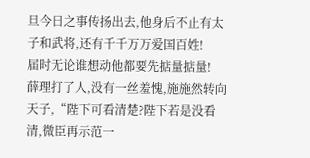旦今日之事传扬出去,他身后不止有太子和武将,还有千千万万爱国百姓!
届时无论谁想动他都要先掂量掂量!
薛理打了人,没有一丝羞愧,施施然转向天子,“陛下可看清楚?陛下若是没看清,微臣再示范一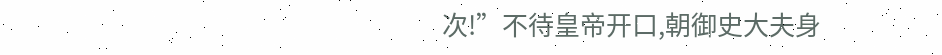次!”不待皇帝开口,朝御史大夫身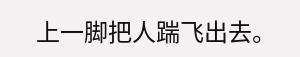上一脚把人踹飞出去。